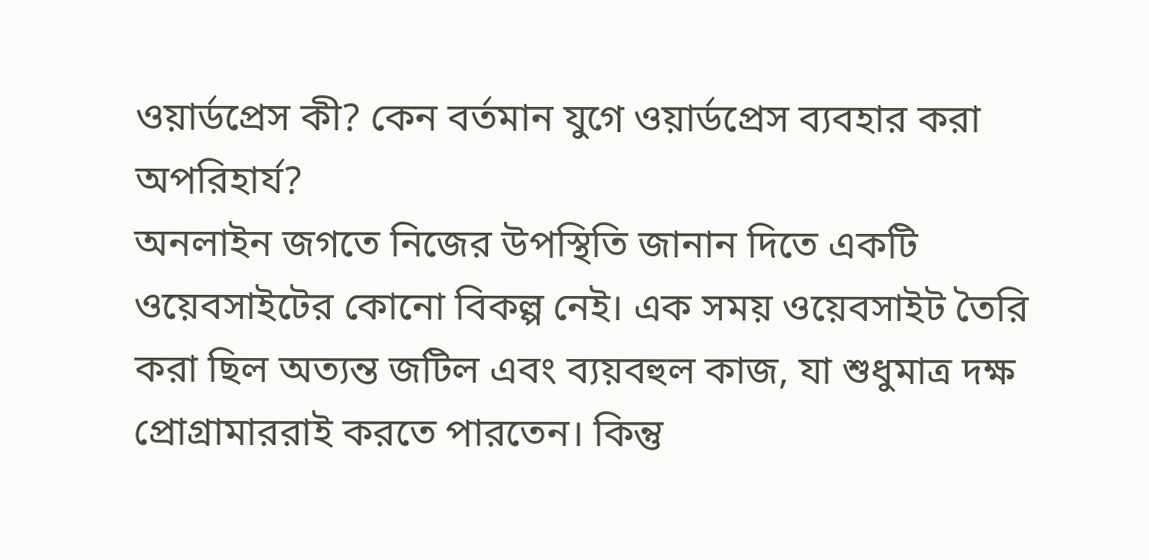ওয়ার্ডপ্রেস কী? কেন বর্তমান যুগে ওয়ার্ডপ্রেস ব্যবহার করা অপরিহার্য?
অনলাইন জগতে নিজের উপস্থিতি জানান দিতে একটি ওয়েবসাইটের কোনো বিকল্প নেই। এক সময় ওয়েবসাইট তৈরি করা ছিল অত্যন্ত জটিল এবং ব্যয়বহুল কাজ, যা শুধুমাত্র দক্ষ প্রোগ্রামাররাই করতে পারতেন। কিন্তু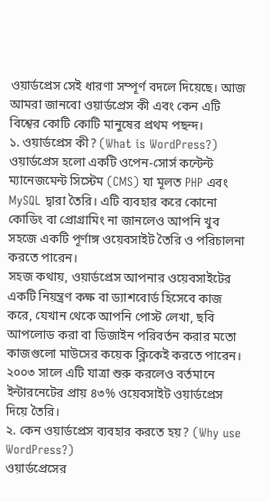ওয়ার্ডপ্রেস সেই ধারণা সম্পূর্ণ বদলে দিয়েছে। আজ আমরা জানবো ওয়ার্ডপ্রেস কী এবং কেন এটি বিশ্বের কোটি কোটি মানুষের প্রথম পছন্দ।
১. ওয়ার্ডপ্রেস কী? (What is WordPress?)
ওয়ার্ডপ্রেস হলো একটি ওপেন-সোর্স কন্টেন্ট ম্যানেজমেন্ট সিস্টেম (CMS) যা মূলত PHP এবং MySQL দ্বারা তৈরি। এটি ব্যবহার করে কোনো কোডিং বা প্রোগ্রামিং না জানলেও আপনি খুব সহজে একটি পূর্ণাঙ্গ ওয়েবসাইট তৈরি ও পরিচালনা করতে পারেন।
সহজ কথায়, ওয়ার্ডপ্রেস আপনার ওয়েবসাইটের একটি নিয়ন্ত্রণ কক্ষ বা ড্যাশবোর্ড হিসেবে কাজ করে, যেখান থেকে আপনি পোস্ট লেখা, ছবি আপলোড করা বা ডিজাইন পরিবর্তন করার মতো কাজগুলো মাউসের কয়েক ক্লিকেই করতে পারেন। ২০০৩ সালে এটি যাত্রা শুরু করলেও বর্তমানে ইন্টারনেটের প্রায় ৪৩% ওয়েবসাইট ওয়ার্ডপ্রেস দিয়ে তৈরি।
২. কেন ওয়ার্ডপ্রেস ব্যবহার করতে হয়? (Why use WordPress?)
ওয়ার্ডপ্রেসের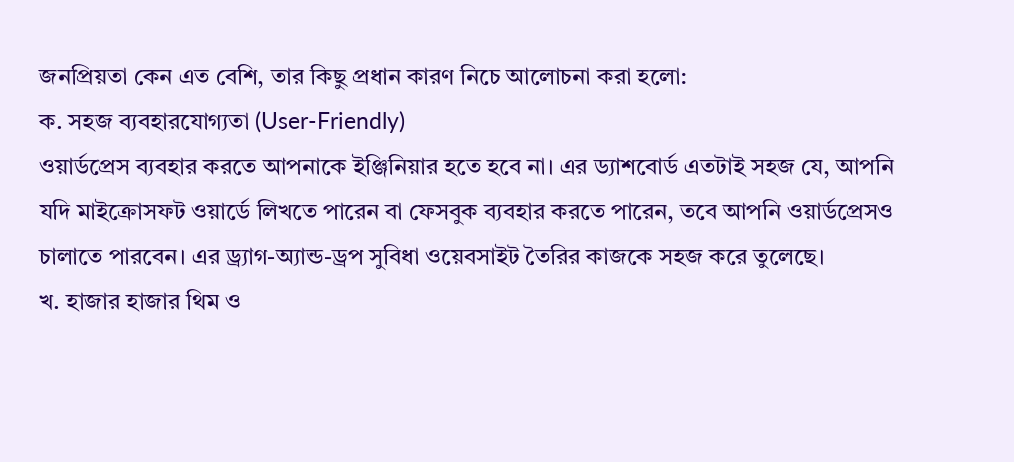জনপ্রিয়তা কেন এত বেশি, তার কিছু প্রধান কারণ নিচে আলোচনা করা হলো:
ক. সহজ ব্যবহারযোগ্যতা (User-Friendly)
ওয়ার্ডপ্রেস ব্যবহার করতে আপনাকে ইঞ্জিনিয়ার হতে হবে না। এর ড্যাশবোর্ড এতটাই সহজ যে, আপনি যদি মাইক্রোসফট ওয়ার্ডে লিখতে পারেন বা ফেসবুক ব্যবহার করতে পারেন, তবে আপনি ওয়ার্ডপ্রেসও চালাতে পারবেন। এর ড্র্যাগ-অ্যান্ড-ড্রপ সুবিধা ওয়েবসাইট তৈরির কাজকে সহজ করে তুলেছে।
খ. হাজার হাজার থিম ও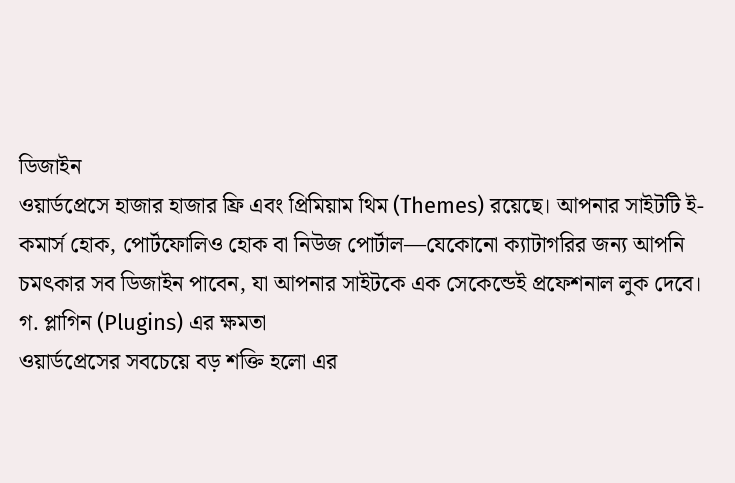ডিজাইন
ওয়ার্ডপ্রেসে হাজার হাজার ফ্রি এবং প্রিমিয়াম থিম (Themes) রয়েছে। আপনার সাইটটি ই-কমার্স হোক, পোর্টফোলিও হোক বা নিউজ পোর্টাল—যেকোনো ক্যাটাগরির জন্য আপনি চমৎকার সব ডিজাইন পাবেন, যা আপনার সাইটকে এক সেকেন্ডেই প্রফেশনাল লুক দেবে।
গ. প্লাগিন (Plugins) এর ক্ষমতা
ওয়ার্ডপ্রেসের সবচেয়ে বড় শক্তি হলো এর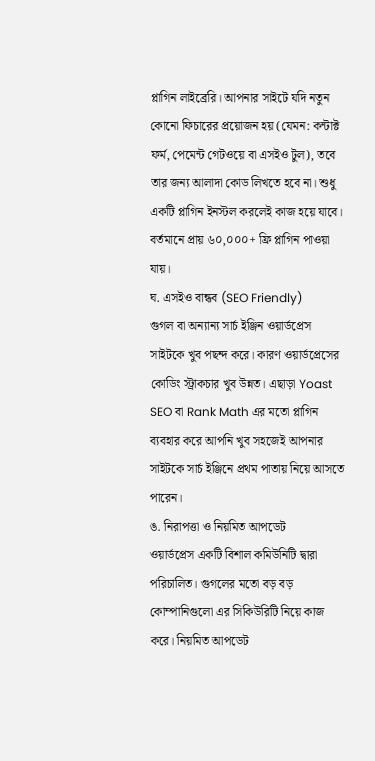প্লাগিন লাইব্রেরি। আপনার সাইটে যদি নতুন কোনো ফিচারের প্রয়োজন হয় (যেমন: কন্টাক্ট ফর্ম, পেমেন্ট গেটওয়ে বা এসইও টুল), তবে তার জন্য আলাদা কোড লিখতে হবে না। শুধু একটি প্লাগিন ইনস্টল করলেই কাজ হয়ে যাবে। বর্তমানে প্রায় ৬০,০০০+ ফ্রি প্লাগিন পাওয়া যায়।
ঘ. এসইও বান্ধব (SEO Friendly)
গুগল বা অন্যান্য সার্চ ইঞ্জিন ওয়ার্ডপ্রেস সাইটকে খুব পছন্দ করে। কারণ ওয়ার্ডপ্রেসের কোডিং স্ট্রাকচার খুব উন্নত। এছাড়া Yoast SEO বা Rank Math এর মতো প্লাগিন ব্যবহার করে আপনি খুব সহজেই আপনার সাইটকে সার্চ ইঞ্জিনে প্রথম পাতায় নিয়ে আসতে পারেন।
ঙ. নিরাপত্তা ও নিয়মিত আপডেট
ওয়ার্ডপ্রেস একটি বিশাল কমিউনিটি দ্বারা পরিচালিত। গুগলের মতো বড় বড় কোম্পানিগুলো এর সিকিউরিটি নিয়ে কাজ করে। নিয়মিত আপডেট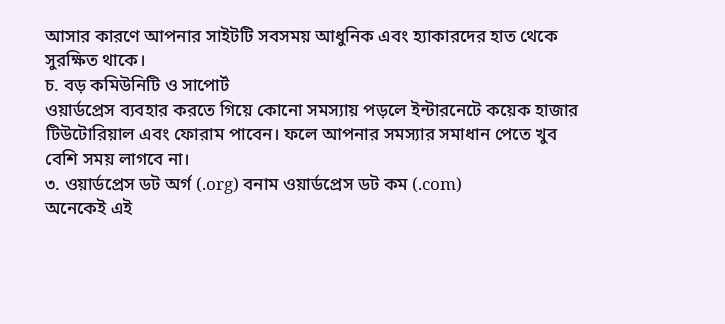আসার কারণে আপনার সাইটটি সবসময় আধুনিক এবং হ্যাকারদের হাত থেকে সুরক্ষিত থাকে।
চ. বড় কমিউনিটি ও সাপোর্ট
ওয়ার্ডপ্রেস ব্যবহার করতে গিয়ে কোনো সমস্যায় পড়লে ইন্টারনেটে কয়েক হাজার টিউটোরিয়াল এবং ফোরাম পাবেন। ফলে আপনার সমস্যার সমাধান পেতে খুব বেশি সময় লাগবে না।
৩. ওয়ার্ডপ্রেস ডট অর্গ (.org) বনাম ওয়ার্ডপ্রেস ডট কম (.com)
অনেকেই এই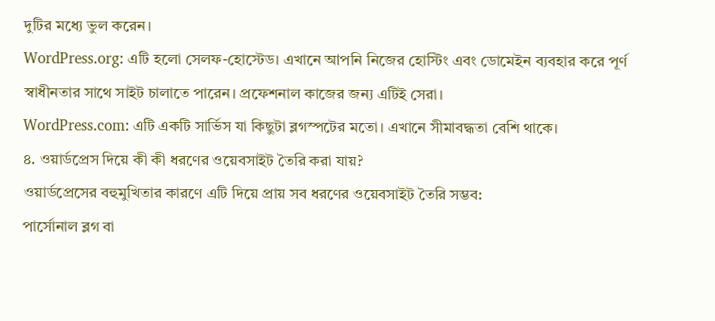দুটির মধ্যে ভুল করেন।
WordPress.org: এটি হলো সেলফ-হোস্টেড। এখানে আপনি নিজের হোস্টিং এবং ডোমেইন ব্যবহার করে পূর্ণ স্বাধীনতার সাথে সাইট চালাতে পারেন। প্রফেশনাল কাজের জন্য এটিই সেরা।
WordPress.com: এটি একটি সার্ভিস যা কিছুটা ব্লগস্পটের মতো। এখানে সীমাবদ্ধতা বেশি থাকে।
৪. ওয়ার্ডপ্রেস দিয়ে কী কী ধরণের ওয়েবসাইট তৈরি করা যায়?
ওয়ার্ডপ্রেসের বহুমুখিতার কারণে এটি দিয়ে প্রায় সব ধরণের ওয়েবসাইট তৈরি সম্ভব:
পার্সোনাল ব্লগ বা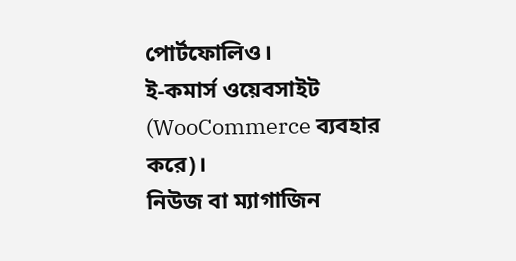পোর্টফোলিও।
ই-কমার্স ওয়েবসাইট (WooCommerce ব্যবহার করে)।
নিউজ বা ম্যাগাজিন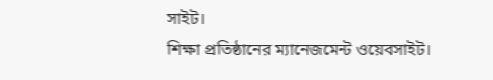সাইট।
শিক্ষা প্রতিষ্ঠানের ম্যানেজমেন্ট ওয়েবসাইট।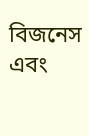বিজনেস এবং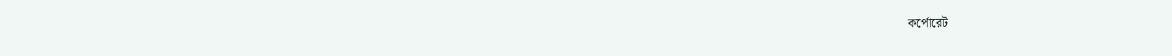কর্পোরেট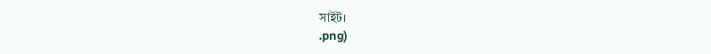সাইট।
.png)